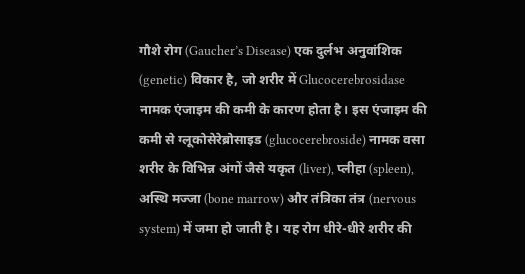गौशे रोग (Gaucher’s Disease) एक दुर्लभ अनुवांशिक (genetic) विकार है, जो शरीर में Glucocerebrosidase नामक एंजाइम की कमी के कारण होता है। इस एंजाइम की कमी से ग्लूकोसेरेब्रोसाइड (glucocerebroside) नामक वसा शरीर के विभिन्न अंगों जैसे यकृत (liver), प्लीहा (spleen), अस्थि मज्जा (bone marrow) और तंत्रिका तंत्र (nervous system) में जमा हो जाती है। यह रोग धीरे-धीरे शरीर की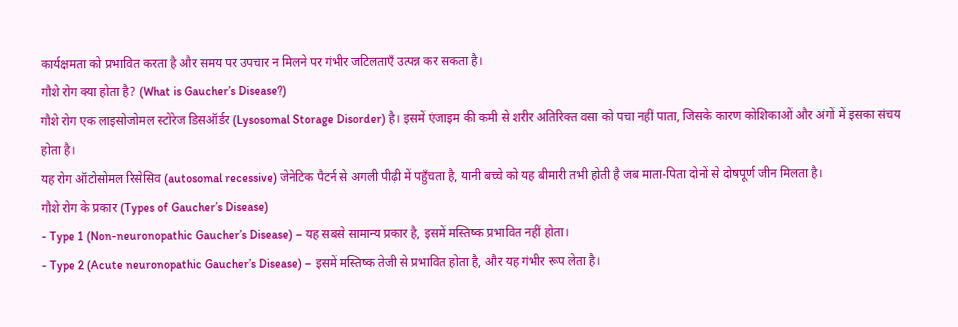कार्यक्षमता को प्रभावित करता है और समय पर उपचार न मिलने पर गंभीर जटिलताएँ उत्पन्न कर सकता है।
गौशे रोग क्या होता है? (What is Gaucher’s Disease?)
गौशे रोग एक लाइसोजोमल स्टोरेज डिसऑर्डर (Lysosomal Storage Disorder) है। इसमें एंजाइम की कमी से शरीर अतिरिक्त वसा को पचा नहीं पाता, जिसके कारण कोशिकाओं और अंगों में इसका संचय होता है।
यह रोग ऑटोसोमल रिसेसिव (autosomal recessive) जेनेटिक पैटर्न से अगली पीढ़ी में पहुँचता है, यानी बच्चे को यह बीमारी तभी होती है जब माता-पिता दोनों से दोषपूर्ण जीन मिलता है।
गौशे रोग के प्रकार (Types of Gaucher’s Disease)
- Type 1 (Non-neuronopathic Gaucher’s Disease) – यह सबसे सामान्य प्रकार है, इसमें मस्तिष्क प्रभावित नहीं होता।
- Type 2 (Acute neuronopathic Gaucher’s Disease) – इसमें मस्तिष्क तेजी से प्रभावित होता है, और यह गंभीर रूप लेता है।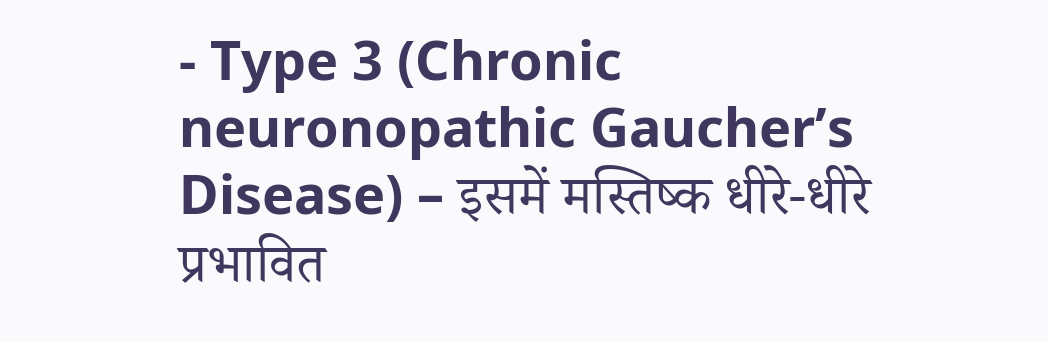- Type 3 (Chronic neuronopathic Gaucher’s Disease) – इसमें मस्तिष्क धीरे-धीरे प्रभावित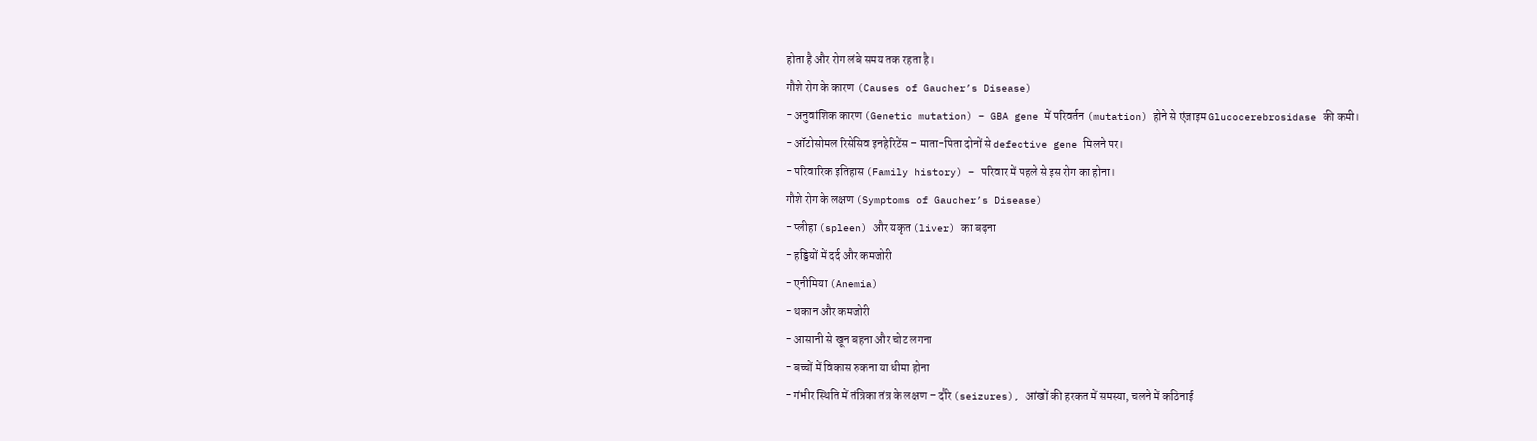होता है और रोग लंबे समय तक रहता है।
गौशे रोग के कारण (Causes of Gaucher’s Disease)
- अनुवांशिक कारण (Genetic mutation) – GBA gene में परिवर्तन (mutation) होने से एंजाइम Glucocerebrosidase की कमी।
- ऑटोसोमल रिसेसिव इनहेरिटेंस – माता-पिता दोनों से defective gene मिलने पर।
- परिवारिक इतिहास (Family history) – परिवार में पहले से इस रोग का होना।
गौशे रोग के लक्षण (Symptoms of Gaucher’s Disease)
- प्लीहा (spleen) और यकृत (liver) का बढ़ना
- हड्डियों में दर्द और कमजोरी
- एनीमिया (Anemia)
- थकान और कमजोरी
- आसानी से खून बहना और चोट लगना
- बच्चों में विकास रुकना या धीमा होना
- गंभीर स्थिति में तंत्रिका तंत्र के लक्षण – दौरे (seizures), आंखों की हरकत में समस्या, चलने में कठिनाई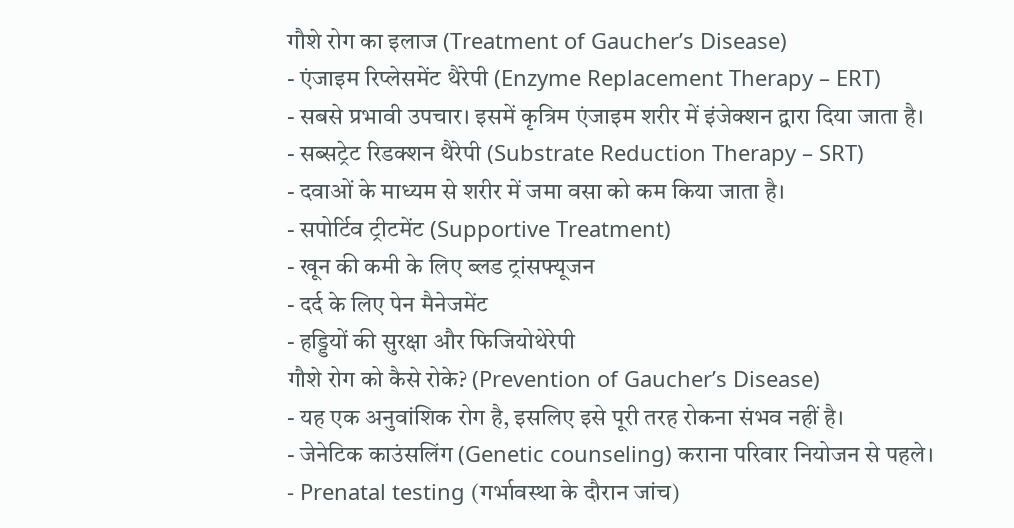गौशे रोग का इलाज (Treatment of Gaucher’s Disease)
- एंजाइम रिप्लेसमेंट थैरेपी (Enzyme Replacement Therapy – ERT)
- सबसे प्रभावी उपचार। इसमें कृत्रिम एंजाइम शरीर में इंजेक्शन द्वारा दिया जाता है।
- सब्सट्रेट रिडक्शन थैरेपी (Substrate Reduction Therapy – SRT)
- दवाओं के माध्यम से शरीर में जमा वसा को कम किया जाता है।
- सपोर्टिव ट्रीटमेंट (Supportive Treatment)
- खून की कमी के लिए ब्लड ट्रांसफ्यूजन
- दर्द के लिए पेन मैनेजमेंट
- हड्डियों की सुरक्षा और फिजियोथेरेपी
गौशे रोग को कैसे रोके? (Prevention of Gaucher’s Disease)
- यह एक अनुवांशिक रोग है, इसलिए इसे पूरी तरह रोकना संभव नहीं है।
- जेनेटिक काउंसलिंग (Genetic counseling) कराना परिवार नियोजन से पहले।
- Prenatal testing (गर्भावस्था के दौरान जांच)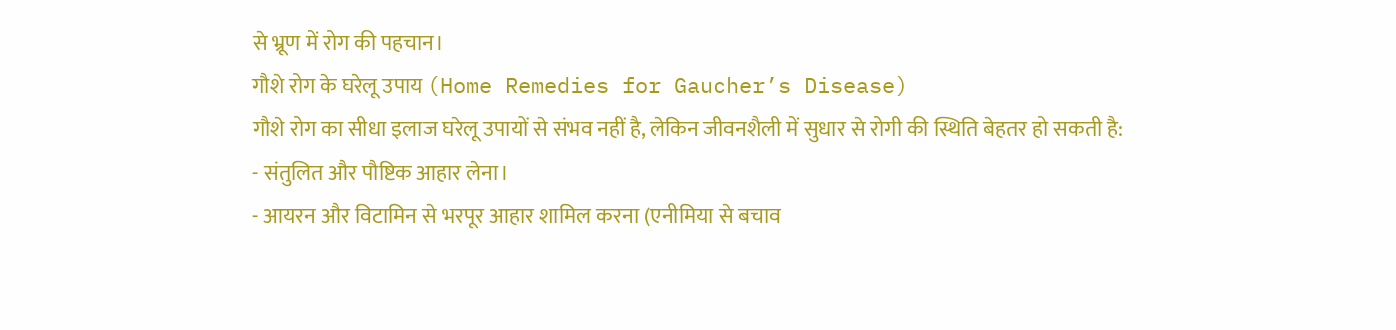से भ्रूण में रोग की पहचान।
गौशे रोग के घरेलू उपाय (Home Remedies for Gaucher’s Disease)
गौशे रोग का सीधा इलाज घरेलू उपायों से संभव नहीं है, लेकिन जीवनशैली में सुधार से रोगी की स्थिति बेहतर हो सकती है:
- संतुलित और पौष्टिक आहार लेना।
- आयरन और विटामिन से भरपूर आहार शामिल करना (एनीमिया से बचाव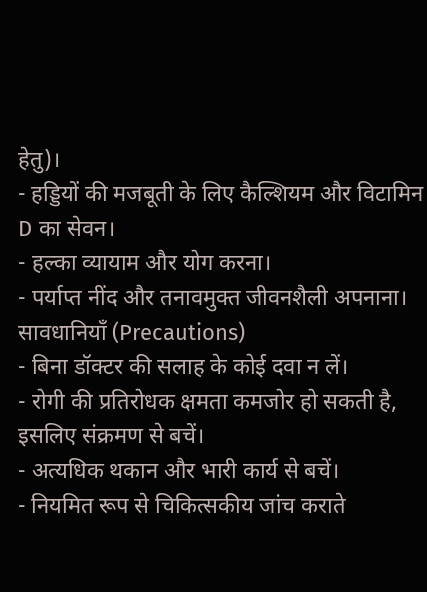हेतु)।
- हड्डियों की मजबूती के लिए कैल्शियम और विटामिन D का सेवन।
- हल्का व्यायाम और योग करना।
- पर्याप्त नींद और तनावमुक्त जीवनशैली अपनाना।
सावधानियाँ (Precautions)
- बिना डॉक्टर की सलाह के कोई दवा न लें।
- रोगी की प्रतिरोधक क्षमता कमजोर हो सकती है, इसलिए संक्रमण से बचें।
- अत्यधिक थकान और भारी कार्य से बचें।
- नियमित रूप से चिकित्सकीय जांच कराते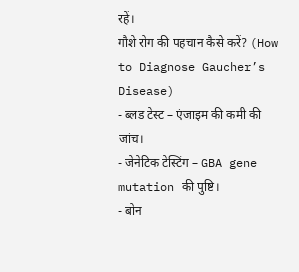रहें।
गौशे रोग की पहचान कैसे करें? (How to Diagnose Gaucher’s Disease)
- ब्लड टेस्ट – एंजाइम की कमी की जांच।
- जेनेटिक टेस्टिंग – GBA gene mutation की पुष्टि।
- बोन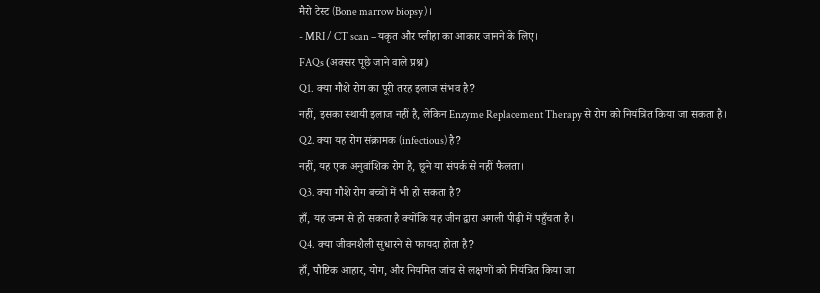मैरो टेस्ट (Bone marrow biopsy)।
- MRI / CT scan – यकृत और प्लीहा का आकार जानने के लिए।
FAQs (अक्सर पूछे जाने वाले प्रश्न)
Q1. क्या गौशे रोग का पूरी तरह इलाज संभव है?
नहीं, इसका स्थायी इलाज नहीं है, लेकिन Enzyme Replacement Therapy से रोग को नियंत्रित किया जा सकता है।
Q2. क्या यह रोग संक्रामक (infectious) है?
नहीं, यह एक अनुवांशिक रोग है, छूने या संपर्क से नहीं फैलता।
Q3. क्या गौशे रोग बच्चों में भी हो सकता है?
हाँ, यह जन्म से हो सकता है क्योंकि यह जीन द्वारा अगली पीढ़ी में पहुँचता है।
Q4. क्या जीवनशैली सुधारने से फायदा होता है?
हाँ, पौष्टिक आहार, योग, और नियमित जांच से लक्षणों को नियंत्रित किया जा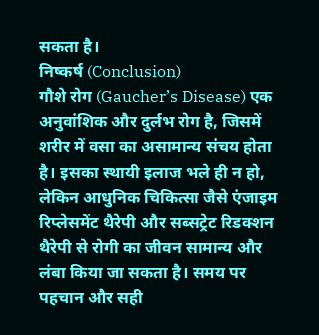सकता है।
निष्कर्ष (Conclusion)
गौशे रोग (Gaucher’s Disease) एक अनुवांशिक और दुर्लभ रोग है, जिसमें शरीर में वसा का असामान्य संचय होता है। इसका स्थायी इलाज भले ही न हो, लेकिन आधुनिक चिकित्सा जैसे एंजाइम रिप्लेसमेंट थैरेपी और सब्सट्रेट रिडक्शन थैरेपी से रोगी का जीवन सामान्य और लंबा किया जा सकता है। समय पर पहचान और सही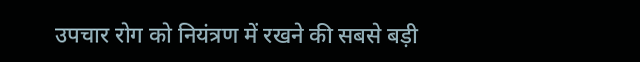उपचार रोग को नियंत्रण में रखने की सबसे बड़ी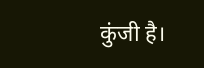कुंजी है।